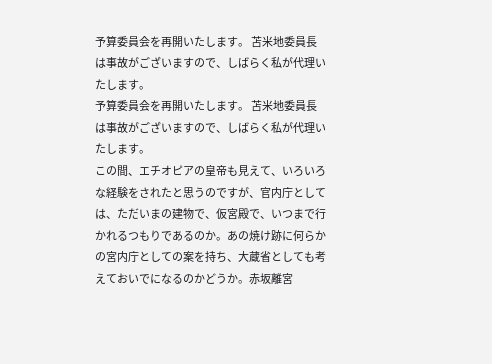予算委員会を再開いたします。 苫米地委員長は事故がございますので、しばらく私が代理いたします。
予算委員会を再開いたします。 苫米地委員長は事故がございますので、しばらく私が代理いたします。
この間、エチオピアの皇帝も見えて、いろいろな経験をされたと思うのですが、官内庁としては、ただいまの建物で、仮宮殿で、いつまで行かれるつもりであるのか。あの焼け跡に何らかの宮内庁としての案を持ち、大蔵省としても考えておいでになるのかどうか。赤坂離宮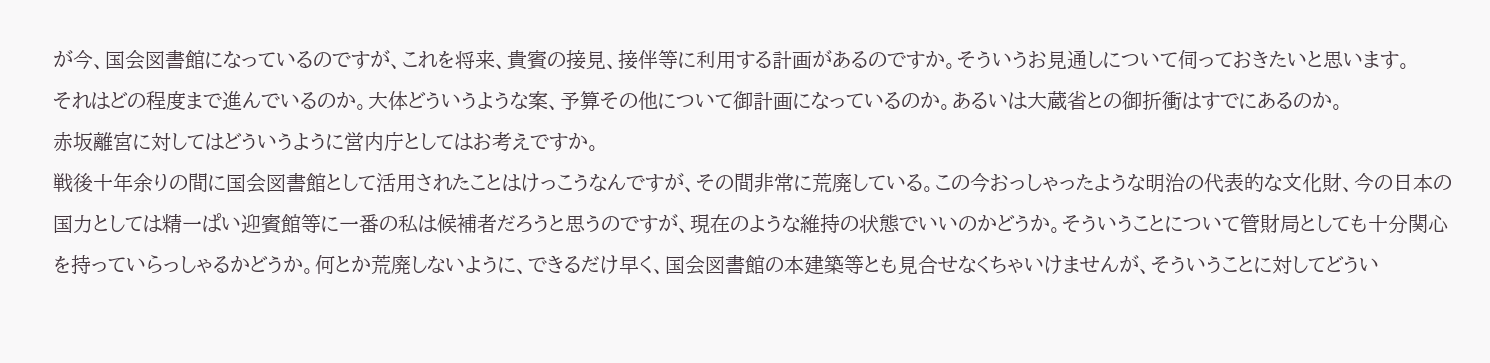が今、国会図書館になっているのですが、これを将来、貴賓の接見、接伴等に利用する計画があるのですか。そういうお見通しについて伺っておきたいと思います。
それはどの程度まで進んでいるのか。大体どういうような案、予算その他について御計画になっているのか。あるいは大蔵省との御折衝はすでにあるのか。
赤坂離宮に対してはどういうように営内庁としてはお考えですか。
戦後十年余りの間に国会図書館として活用されたことはけっこうなんですが、その間非常に荒廃している。この今おっしゃったような明治の代表的な文化財、今の日本の国力としては精一ぱい迎賓館等に一番の私は候補者だろうと思うのですが、現在のような維持の状態でいいのかどうか。そういうことについて管財局としても十分関心を持っていらっしゃるかどうか。何とか荒廃しないように、できるだけ早く、国会図書館の本建築等とも見合せなくちゃいけませんが、そういうことに対してどうい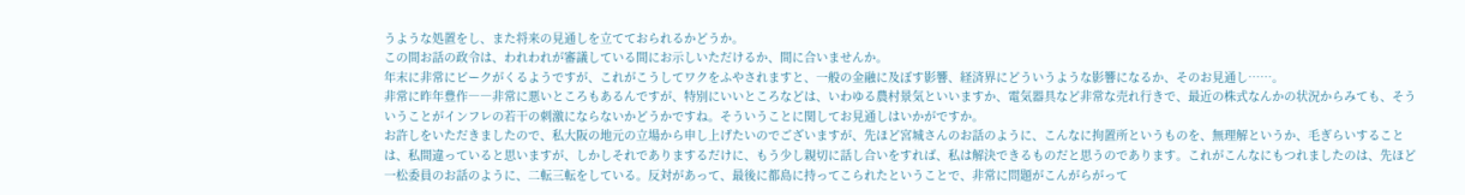うような処置をし、また将来の見通しを立てておられるかどうか。
この間お話の政令は、われわれが審議している間にお示しいただけるか、間に合いませんか。
年末に非常にピークがくるようですが、これがこうしてワクをふやされますと、一般の金融に及ぼす影響、経済界にどういうような影響になるか、そのお見通し……。
非常に昨年豊作――非常に悪いところもあるんですが、特別にいいところなどは、いわゆる農村景気といいますか、電気器具など非常な売れ行きで、最近の株式なんかの状況からみても、そういうことがインフレの若干の刺激にならないかどうかですね。そういうことに関してお見通しはいかがですか。
お許しをいただきましたので、私大阪の地元の立場から申し上げたいのでございますが、先ほど宮城さんのお話のように、こんなに拘置所というものを、無理解というか、毛ぎらいすることは、私間違っていると思いますが、しかしそれでありまするだけに、もう少し親切に話し合いをすれば、私は解決できるものだと思うのであります。これがこんなにもつれましたのは、先ほど一松委員のお話のように、二転三転をしている。反対があって、最後に都島に持ってこられたということで、非常に問題がこんがらがって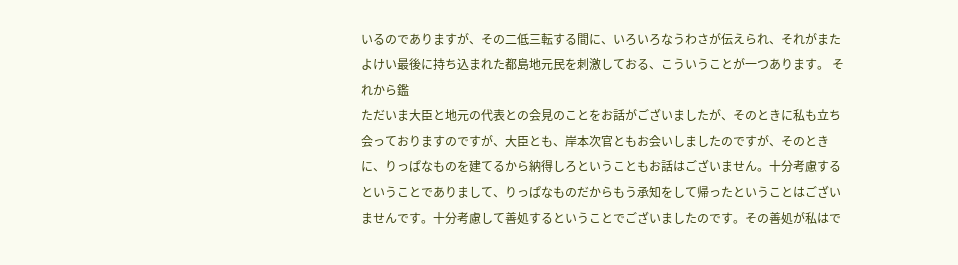いるのでありますが、その二低三転する間に、いろいろなうわさが伝えられ、それがまたよけい最後に持ち込まれた都島地元民を刺激しておる、こういうことが一つあります。 それから鑑
ただいま大臣と地元の代表との会見のことをお話がございましたが、そのときに私も立ち会っておりますのですが、大臣とも、岸本次官ともお会いしましたのですが、そのときに、りっぱなものを建てるから納得しろということもお話はございません。十分考慮するということでありまして、りっぱなものだからもう承知をして帰ったということはございませんです。十分考慮して善処するということでございましたのです。その善処が私はで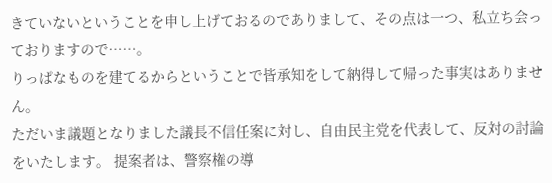きていないということを申し上げておるのでありまして、その点は一つ、私立ち会っておりますので……。
りっぱなものを建てるからということで皆承知をして納得して帰った事実はありません。
ただいま議題となりました議長不信任案に対し、自由民主党を代表して、反対の討論をいたします。 提案者は、警察権の導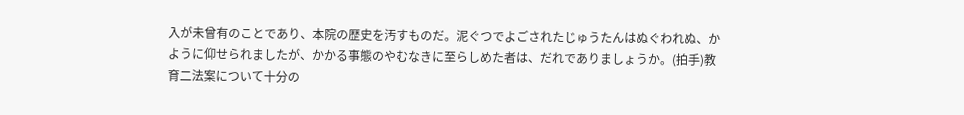入が未曾有のことであり、本院の歴史を汚すものだ。泥ぐつでよごされたじゅうたんはぬぐわれぬ、かように仰せられましたが、かかる事態のやむなきに至らしめた者は、だれでありましょうか。(拍手)教育二法案について十分の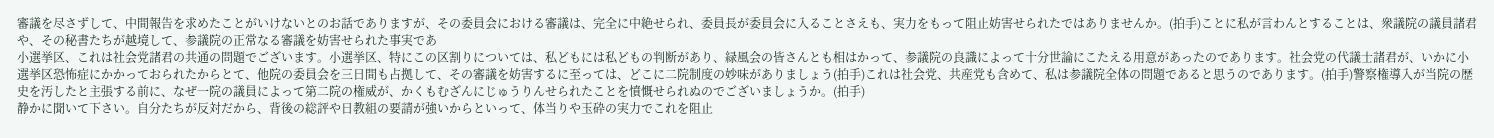審議を尽さずして、中間報告を求めたことがいけないとのお話でありますが、その委員会における審議は、完全に中絶せられ、委員長が委員会に入ることさえも、実力をもって阻止妨害せられたではありませんか。(拍手)ことに私が言わんとすることは、衆議院の議員諸君や、その秘書たちが越境して、参議院の正常なる審議を妨害せられた事実であ
小選挙区、これは社会党諸君の共通の問題でございます。小選挙区、特にこの区割りについては、私どもには私どもの判断があり、緑風会の皆さんとも相はかって、参議院の良識によって十分世論にこたえる用意があったのであります。社会党の代議士諸君が、いかに小選挙区恐怖症にかかっておられたからとて、他院の委員会を三日間も占拠して、その審議を妨害するに至っては、どこに二院制度の妙味がありましょう(拍手)これは社会党、共産党も含めて、私は参議院全体の問題であると思うのであります。(拍手)警察権導入が当院の歴史を汚したと主張する前に、なぜ一院の議員によって第二院の権威が、かくもむざんにじゅうりんせられたことを憤慨せられぬのでございましょうか。(拍手)
静かに聞いて下さい。自分たちが反対だから、背後の総評や日教組の要請が強いからといって、体当りや玉砕の実力でこれを阻止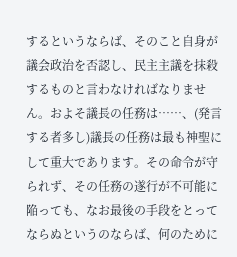するというならば、そのこと自身が議会政治を否認し、民主主議を抹殺するものと言わなければなりません。およそ議長の任務は……、(発言する者多し)議長の任務は最も神聖にして重大であります。その命令が守られず、その任務の遂行が不可能に陥っても、なお最後の手段をとってならぬというのならば、何のために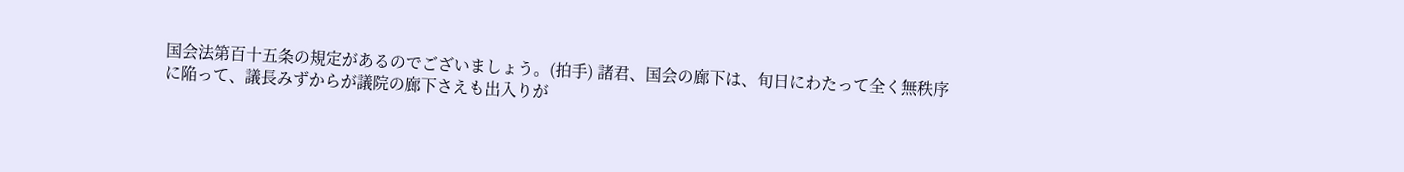国会法第百十五条の規定があるのでございましょう。(拍手) 諸君、国会の廊下は、旬日にわたって全く無秩序に陥って、議長みずからが議院の廊下さえも出入りが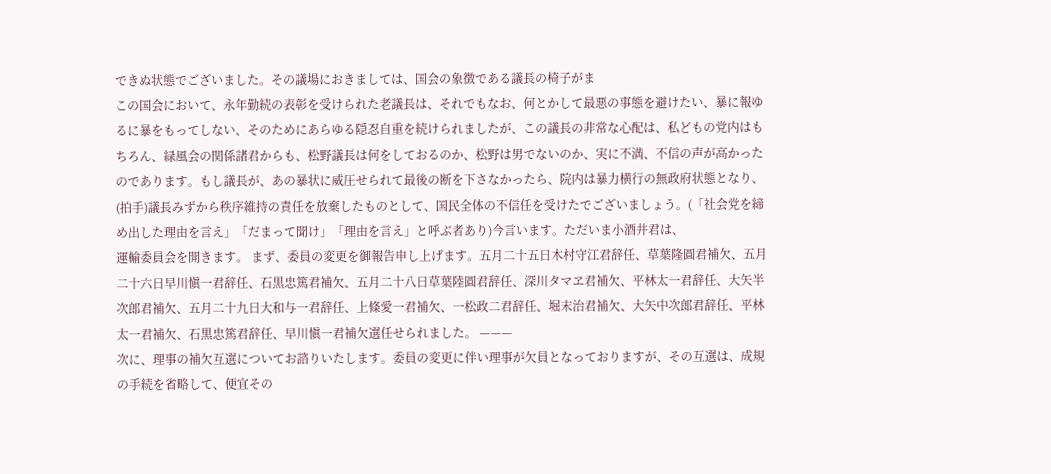できぬ状態でございました。その議場におきましては、国会の象徴である議長の椅子がま
この国会において、永年勤続の表彰を受けられた老議長は、それでもなお、何とかして最悪の事態を避けたい、暴に報ゆるに暴をもってしない、そのためにあらゆる隠忍自重を続けられましたが、この議長の非常な心配は、私どもの党内はもちろん、緑風会の関係諸君からも、松野議長は何をしておるのか、松野は男でないのか、実に不満、不信の声が高かったのであります。もし議長が、あの暴状に威圧せられて最後の断を下さなかったら、院内は暴力横行の無政府状態となり、(拍手)議長みずから秩序維持の責任を放棄したものとして、国民全体の不信任を受けたでございましょう。(「社会党を締め出した理由を言え」「だまって聞け」「理由を言え」と呼ぶ者あり)今言います。ただいま小酒井君は、
運輸委員会を開きます。 まず、委員の変更を御報告申し上げます。五月二十五日木村守江君辞任、草葉隆圓君補欠、五月二十六日早川愼一君辞任、石黒忠篤君補欠、五月二十八日草葉陸圓君辞任、深川タマヱ君補欠、平林太一君辞任、大矢半次郎君補欠、五月二十九日大和与一君辞任、上條愛一君補欠、一松政二君辞任、堀末治君補欠、大矢中次郎君辞任、平林太一君補欠、石黒忠篤君辞任、早川愼一君補欠選任せられました。 ———
次に、理事の補欠互選についてお諮りいたします。委員の変更に伴い理事が欠員となっておりますが、その互選は、成規の手続を省略して、便宜その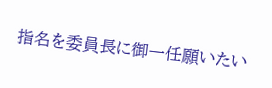指名を委員長に御一任願いたい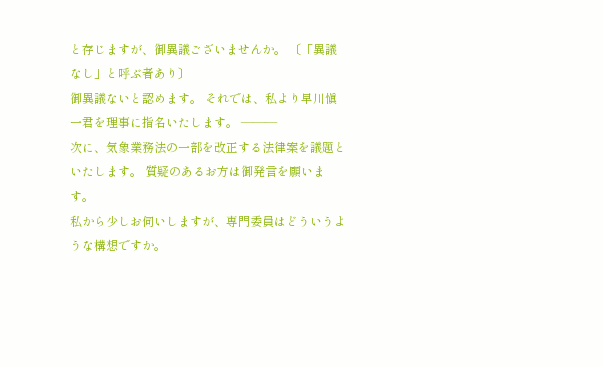と存じますが、御異議ございませんか。 〔「異議なし」と呼ぶ者あり〕
御異議ないと認めます。 それでは、私より早川愼一君を理事に指名いたします。 ———
次に、気象業務法の一部を改正する法律案を議題といたします。 質疑のあるお方は御発言を願います。
私から少しお伺いしますが、専門委員はどういうような構想ですか。